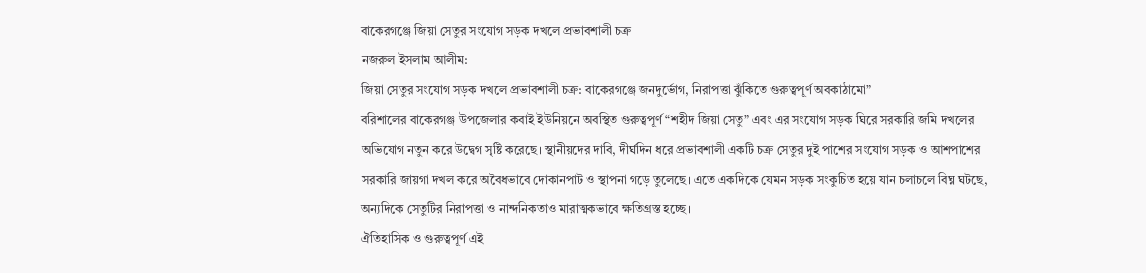বাকেরগঞ্জে জিয়া সেতুর সংযোগ সড়ক দখলে প্রভাবশালী চক্র
নজরুল ইসলাম আলীম:
জিয়া সেতুর সংযোগ সড়ক দখলে প্রভাবশালী চক্র: বাকেরগঞ্জে জনদুর্ভোগ, নিরাপত্তা ঝুঁকিতে গুরুত্বপূর্ণ অবকাঠামো”
বরিশালের বাকেরগঞ্জ উপজেলার কবাই ইউনিয়নে অবস্থিত গুরুত্বপূর্ণ “শহীদ জিয়া সেতু” এবং এর সংযোগ সড়ক ঘিরে সরকারি জমি দখলের অভিযোগ নতুন করে উদ্বেগ সৃষ্টি করেছে। স্থানীয়দের দাবি, দীর্ঘদিন ধরে প্রভাবশালী একটি চক্র সেতুর দুই পাশের সংযোগ সড়ক ও আশপাশের সরকারি জায়গা দখল করে অবৈধভাবে দোকানপাট ও স্থাপনা গড়ে তুলেছে। এতে একদিকে যেমন সড়ক সংকুচিত হয়ে যান চলাচলে বিঘ্ন ঘটছে, অন্যদিকে সেতুটির নিরাপত্তা ও নান্দনিকতাও মারাত্মকভাবে ক্ষতিগ্রস্ত হচ্ছে।
ঐতিহাসিক ও গুরুত্বপূর্ণ এই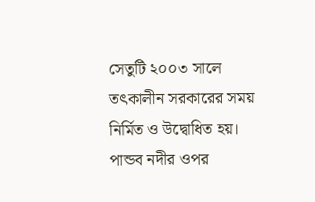সেতুটি ২০০৩ সালে তৎকালীন সরকারের সময় নির্মিত ও উদ্বোধিত হয়। পান্ডব নদীর ওপর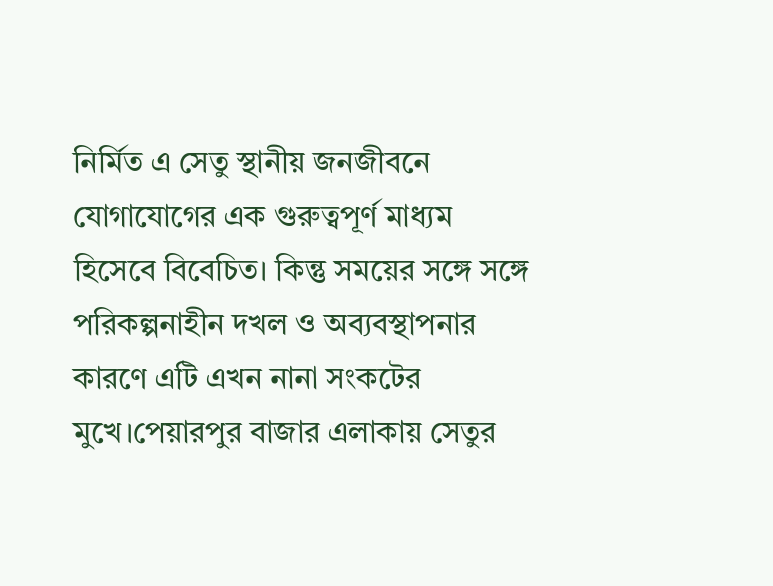নির্মিত এ সেতু স্থানীয় জনজীবনে যোগাযোগের এক গুরুত্বপূর্ণ মাধ্যম হিসেবে বিবেচিত। কিন্তু সময়ের সঙ্গে সঙ্গে পরিকল্পনাহীন দখল ও অব্যবস্থাপনার কারণে এটি এখন নানা সংকটের মুখে।পেয়ারপুর বাজার এলাকায় সেতুর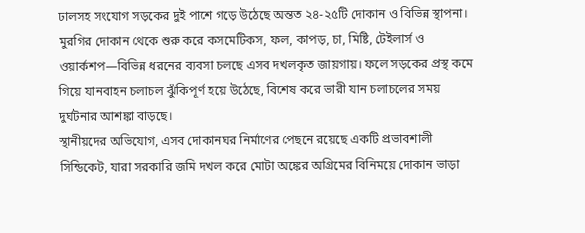ঢালসহ সংযোগ সড়কের দুই পাশে গড়ে উঠেছে অন্তত ২৪-২৫টি দোকান ও বিভিন্ন স্থাপনা। মুরগির দোকান থেকে শুরু করে কসমেটিকস, ফল, কাপড়, চা, মিষ্টি, টেইলার্স ও ওয়ার্কশপ—বিভিন্ন ধরনের ব্যবসা চলছে এসব দখলকৃত জায়গায়। ফলে সড়কের প্রস্থ কমে গিয়ে যানবাহন চলাচল ঝুঁকিপূর্ণ হয়ে উঠেছে, বিশেষ করে ভারী যান চলাচলের সময় দুর্ঘটনার আশঙ্কা বাড়ছে।
স্থানীয়দের অভিযোগ, এসব দোকানঘর নির্মাণের পেছনে রয়েছে একটি প্রভাবশালী সিন্ডিকেট, যারা সরকারি জমি দখল করে মোটা অঙ্কের অগ্রিমের বিনিময়ে দোকান ভাড়া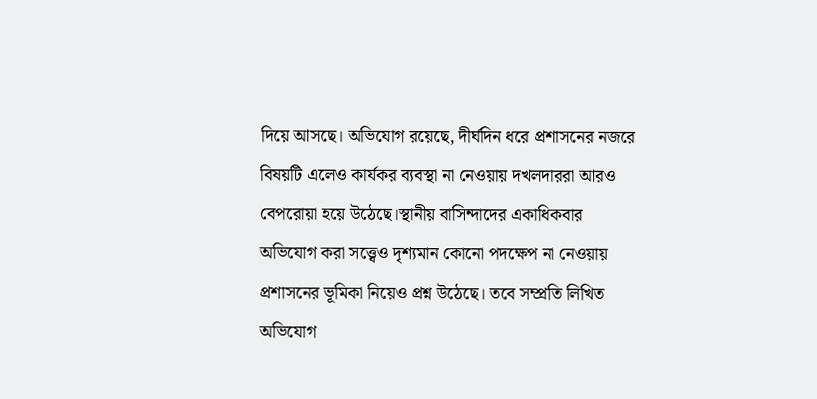দিয়ে আসছে। অভিযোগ রয়েছে, দীর্ঘদিন ধরে প্রশাসনের নজরে বিষয়টি এলেও কার্যকর ব্যবস্থা না নেওয়ায় দখলদাররা আরও বেপরোয়া হয়ে উঠেছে।স্থানীয় বাসিন্দাদের একাধিকবার অভিযোগ করা সত্ত্বেও দৃশ্যমান কোনো পদক্ষেপ না নেওয়ায় প্রশাসনের ভূমিকা নিয়েও প্রশ্ন উঠেছে। তবে সম্প্রতি লিখিত অভিযোগ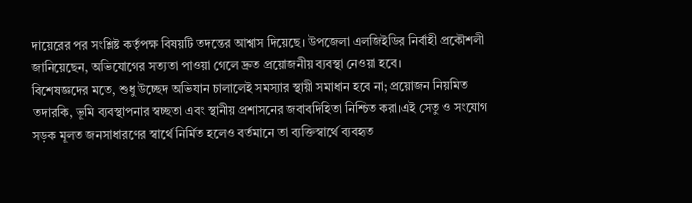দায়েরের পর সংশ্লিষ্ট কর্তৃপক্ষ বিষয়টি তদন্তের আশ্বাস দিয়েছে। উপজেলা এলজিইডির নির্বাহী প্রকৌশলী জানিয়েছেন, অভিযোগের সত্যতা পাওয়া গেলে দ্রুত প্রয়োজনীয় ব্যবস্থা নেওয়া হবে।
বিশেষজ্ঞদের মতে, শুধু উচ্ছেদ অভিযান চালালেই সমস্যার স্থায়ী সমাধান হবে না; প্রয়োজন নিয়মিত তদারকি, ভূমি ব্যবস্থাপনার স্বচ্ছতা এবং স্থানীয় প্রশাসনের জবাবদিহিতা নিশ্চিত করা।এই সেতু ও সংযোগ সড়ক মূলত জনসাধারণের স্বার্থে নির্মিত হলেও বর্তমানে তা ব্যক্তিস্বার্থে ব্যবহৃত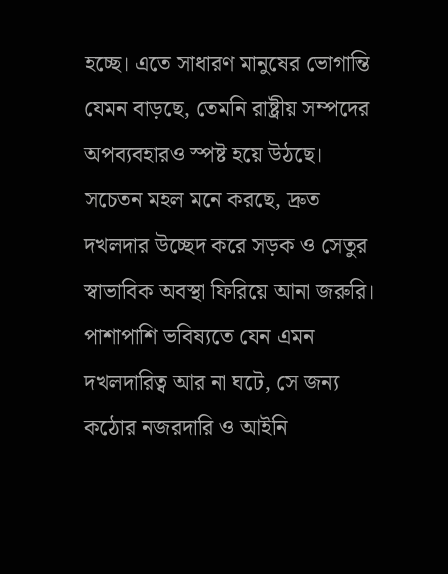হচ্ছে। এতে সাধারণ মানুষের ভোগান্তি যেমন বাড়ছে, তেমনি রাষ্ট্রীয় সম্পদের অপব্যবহারও স্পষ্ট হয়ে উঠছে।
সচেতন মহল মনে করছে, দ্রুত দখলদার উচ্ছেদ করে সড়ক ও সেতুর স্বাভাবিক অবস্থা ফিরিয়ে আনা জরুরি। পাশাপাশি ভবিষ্যতে যেন এমন দখলদারিত্ব আর না ঘটে, সে জন্য কঠোর নজরদারি ও আইনি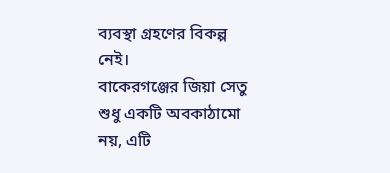ব্যবস্থা গ্রহণের বিকল্প নেই।
বাকেরগঞ্জের জিয়া সেতু শুধু একটি অবকাঠামো নয়, এটি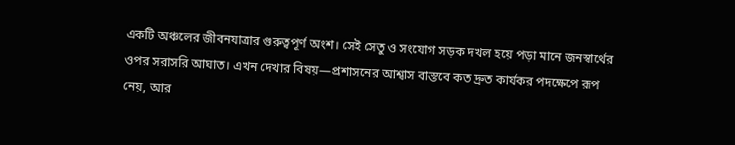একটি অঞ্চলের জীবনযাত্রার গুরুত্বপূর্ণ অংশ। সেই সেতু ও সংযোগ সড়ক দখল হয়ে পড়া মানে জনস্বার্থের ওপর সরাসরি আঘাত। এখন দেখার বিষয়—প্রশাসনের আশ্বাস বাস্তবে কত দ্রুত কার্যকর পদক্ষেপে রূপ নেয়, আর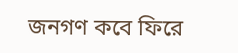জনগণ কবে ফিরে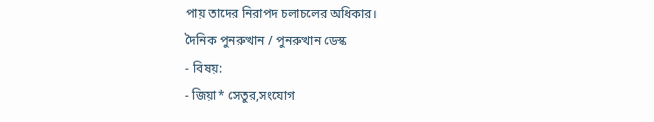পায় তাদের নিরাপদ চলাচলের অধিকার।
দৈনিক পুনরুত্থান / পুনরুত্থান ডেস্ক
- বিষয়:
- জিয়া* সেতুর,সংযোগ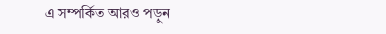এ সম্পর্কিত আরও পড়ুন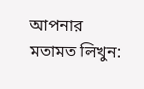আপনার মতামত লিখুন: